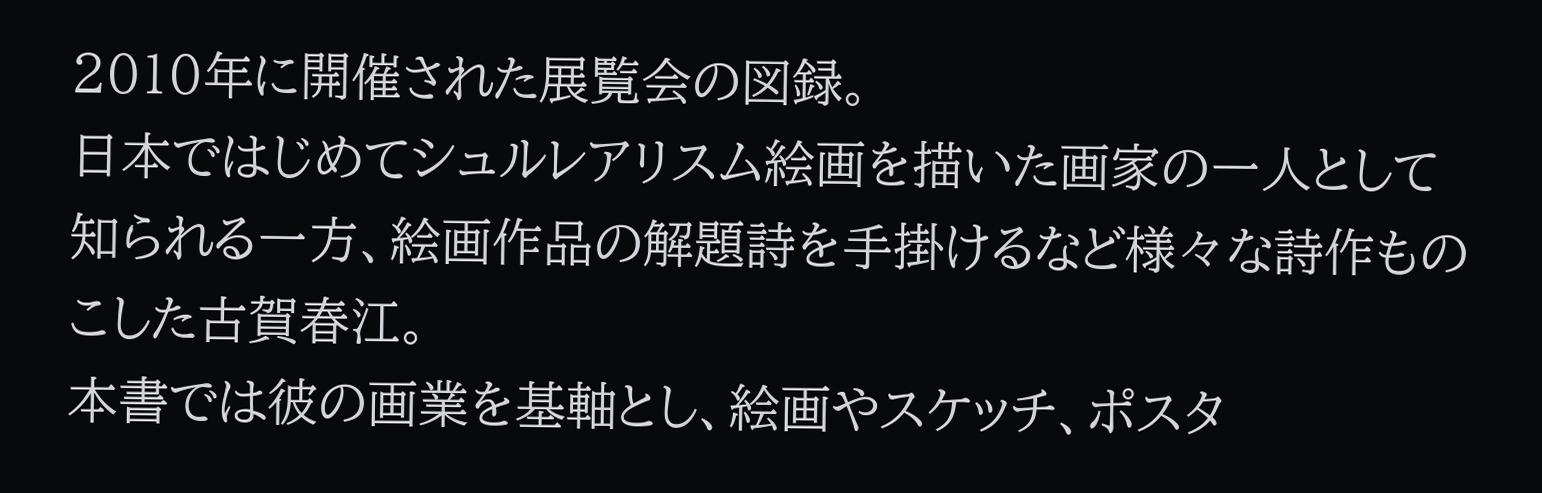2010年に開催された展覧会の図録。
日本ではじめてシュルレアリスム絵画を描いた画家の一人として知られる一方、絵画作品の解題詩を手掛けるなど様々な詩作ものこした古賀春江。
本書では彼の画業を基軸とし、絵画やスケッチ、ポスタ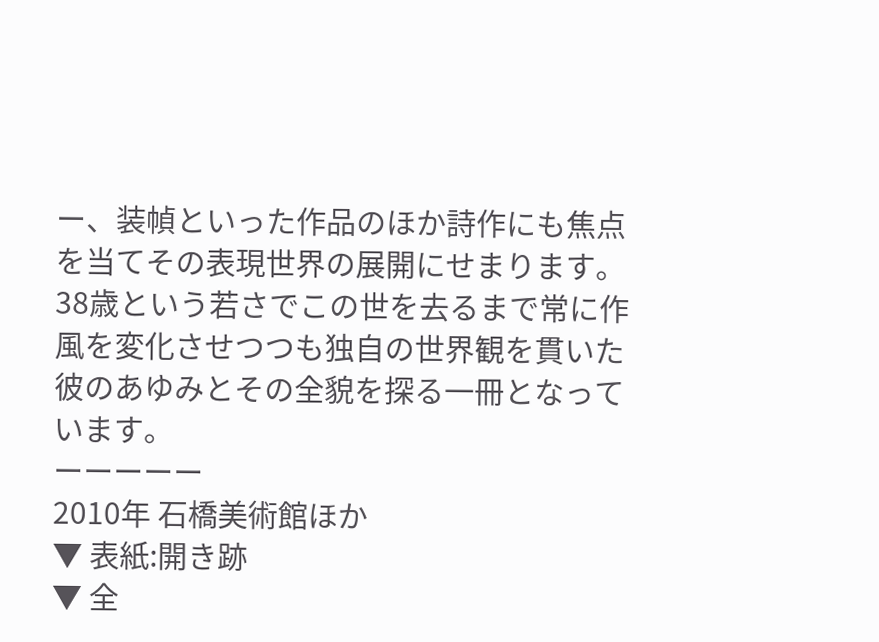ー、装幀といった作品のほか詩作にも焦点を当てその表現世界の展開にせまります。
38歳という若さでこの世を去るまで常に作風を変化させつつも独自の世界観を貫いた彼のあゆみとその全貌を探る一冊となっています。
ーーーーー
2010年 石橋美術館ほか
▼ 表紙:開き跡
▼ 全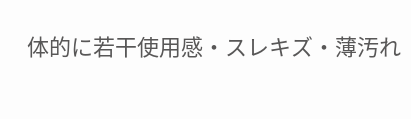体的に若干使用感・スレキズ・薄汚れ